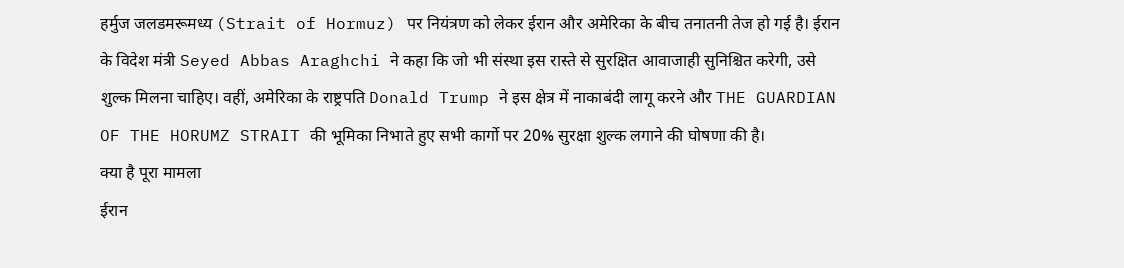हर्मुज जलडमरूमध्य (Strait of Hormuz) पर नियंत्रण को लेकर ईरान और अमेरिका के बीच तनातनी तेज हो गई है। ईरान के विदेश मंत्री Seyed Abbas Araghchi ने कहा कि जो भी संस्था इस रास्ते से सुरक्षित आवाजाही सुनिश्चित करेगी, उसे शुल्क मिलना चाहिए। वहीं, अमेरिका के राष्ट्रपति Donald Trump ने इस क्षेत्र में नाकाबंदी लागू करने और THE GUARDIAN OF THE HORUMZ STRAIT की भूमिका निभाते हुए सभी कार्गो पर 20% सुरक्षा शुल्क लगाने की घोषणा की है।
क्या है पूरा मामला
ईरान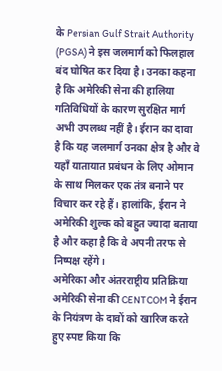के Persian Gulf Strait Authority (PGSA) ने इस जलमार्ग को फिलहाल बंद घोषित कर दिया है। उनका कहना है कि अमेरिकी सेना की हालिया गतिविधियों के कारण सुरक्षित मार्ग अभी उपलब्ध नहीं है। ईरान का दावा है कि यह जलमार्ग उनका क्षेत्र है और वे यहाँ यातायात प्रबंधन के लिए ओमान के साथ मिलकर एक तंत्र बनाने पर विचार कर रहे हैं। हालांकि, ईरान ने अमेरिकी शुल्क को बहुत ज्यादा बताया है और कहा है कि वे अपनी तरफ से निष्पक्ष रहेंगे।
अमेरिका और अंतरराष्ट्रीय प्रतिक्रिया
अमेरिकी सेना की CENTCOM ने ईरान के नियंत्रण के दावों को खारिज करते हुए स्पष्ट किया कि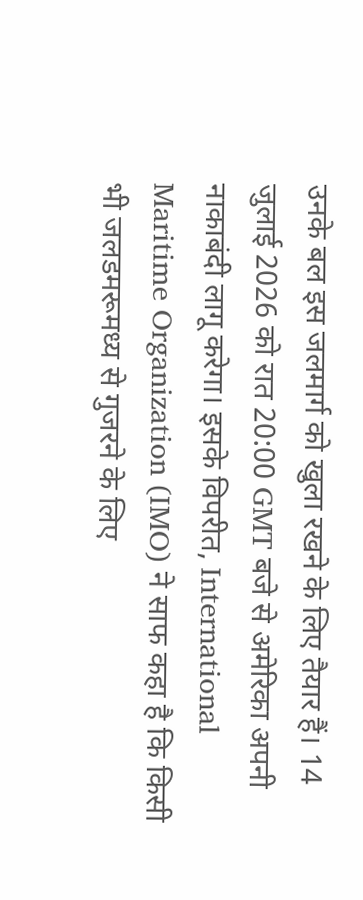उनके बल इस जलमार्ग को खुला रखने के लिए तैयार हैं। 14 जुलाई 2026 को रात 20:00 GMT बजे से अमेरिका अपनी नाकाबंदी लागू करेगा। इसके विपरीत, International Maritime Organization (IMO) ने साफ कहा है कि किसी भी जलडमरूमध्य से गुजरने के लिए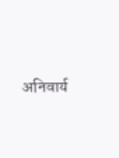अनिवार्य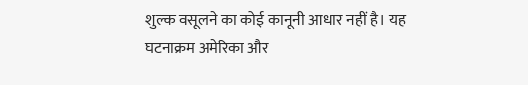शुल्क वसूलने का कोई कानूनी आधार नहीं है। यह घटनाक्रम अमेरिका और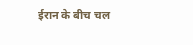ईरान के बीच चल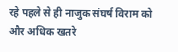रहे पहले से ही नाजुक संघर्ष विराम को और अधिक खतरे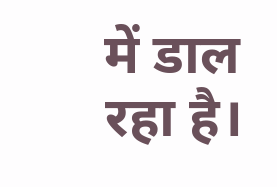में डाल रहा है।